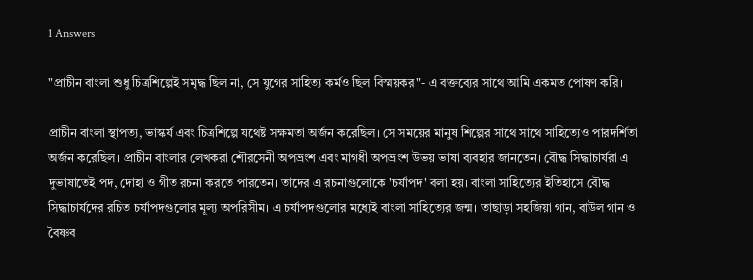1 Answers

"প্রাচীন বাংলা শুধু চিত্রশিল্পেই সমৃদ্ধ ছিল না, সে যুগের সাহিত্য কর্মও ছিল বিস্ময়কর"- এ বক্তব্যের সাথে আমি একমত পোষণ করি।

প্রাচীন বাংলা স্থাপত্য, ভাস্কর্য এবং চিত্রশিল্পে যথেষ্ট সক্ষমতা অর্জন করেছিল। সে সময়ের মানুষ শিল্পের সাথে সাথে সাহিত্যেও পারদর্শিতা অর্জন করেছিল। প্রাচীন বাংলার লেখকরা শৌরসেনী অপভ্রংশ এবং মাগধী অপভ্রংশ উভয় ভাষা ব্যবহার জানতেন। বৌদ্ধ সিদ্ধাচার্যরা এ দুভাষাতেই পদ, দোহা ও গীত রচনা করতে পারতেন। তাদের এ রচনাগুলোকে 'চর্যাপদ' বলা হয়। বাংলা সাহিত্যের ইতিহাসে বৌদ্ধ সিদ্ধাচার্যদের রচিত চর্যাপদগুলোর মূল্য অপরিসীম। এ চর্যাপদগুলোর মধ্যেই বাংলা সাহিত্যের জন্ম। তাছাড়া সহজিয়া গান, বাউল গান ও বৈষ্ণব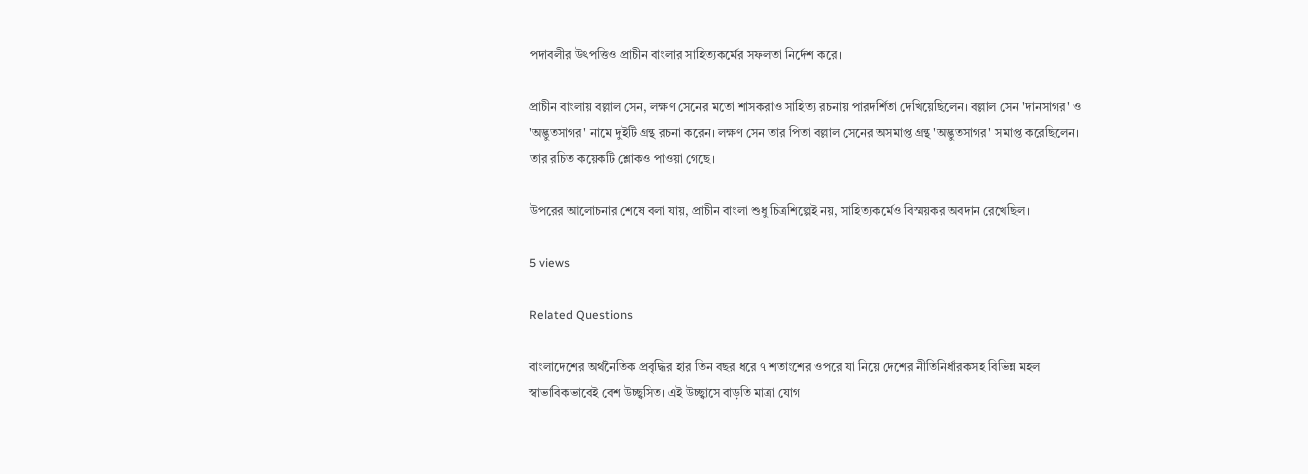পদাবলীর উৎপত্তিও প্রাচীন বাংলার সাহিত্যকর্মের সফলতা নির্দেশ করে।

প্রাচীন বাংলায় বল্লাল সেন, লক্ষণ সেনের মতো শাসকরাও সাহিত্য রচনায় পারদর্শিতা দেখিয়েছিলেন। বল্লাল সেন 'দানসাগর' ও 'অদ্ভুতসাগর' নামে দুইটি গ্রন্থ রচনা করেন। লক্ষণ সেন তার পিতা বল্লাল সেনের অসমাপ্ত গ্রন্থ 'অদ্ভুতসাগর' সমাপ্ত করেছিলেন। তার রচিত কয়েকটি শ্লোকও পাওয়া গেছে।

উপরের আলোচনার শেষে বলা যায়, প্রাচীন বাংলা শুধু চিত্রশিল্পেই নয়, সাহিত্যকর্মেও বিস্ময়কর অবদান রেখেছিল।

5 views

Related Questions

বাংলাদেশের অর্থনৈতিক প্রবৃদ্ধির হার তিন বছর ধরে ৭ শতাংশের ওপরে যা নিয়ে দেশের নীতিনির্ধারকসহ বিভিন্ন মহল স্বাভাবিকভাবেই বেশ উচ্ছ্বসিত। এই উচ্ছ্বাসে বাড়তি মাত্রা যোগ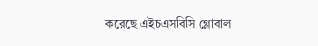করেছে এইচএসবিসি গ্লোবাল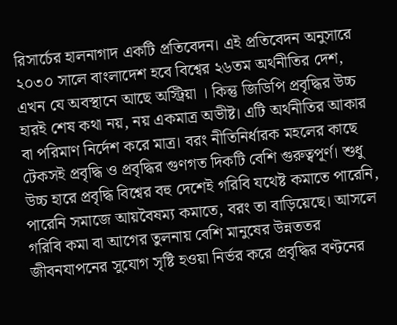রিসার্চের হালনাগাদ একটি প্রতিবেদন। এই প্রতিবেদন অনুসারে ২০৩০ সালে বাংলাদেশ হবে বিশ্বের ২৬তম অর্থনীতির দেশ, এখন যে অবস্থানে আছে অস্ট্রিয়া । কিন্তু জিডিপি প্রবৃদ্ধির উচ্চ হারই শেষ কথা নয়, নয় একমাত্র অভীষ্ট। এটি অর্থনীতির আকার বা পরিমাণ নির্দেশ করে মাত্র। বরং নীতিনির্ধারক মহলের কাছে টেকসই প্রবৃদ্ধি ও প্রবৃদ্ধির গুণগত দিকটি বেশি গুরুত্বপূর্ণ। শুধু উচ্চ হারে প্রবৃদ্ধি বিশ্বের বহু দেশেই গরিবি যথেষ্ট কমাতে পারেনি, পারেনি সমাজে আয়বৈষম্য কমাতে, বরং তা বাড়িয়েছে। আসলে গরিবি কমা বা আগের তুলনায় বেশি মানুষের উন্নততর জীবনযাপনের সুযোগ সৃষ্টি হওয়া নির্ভর করে প্রবৃদ্ধির বণ্টনের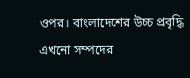ওপর। বাংলাদেশের উচ্চ প্রবৃদ্ধি এখনো সম্পদের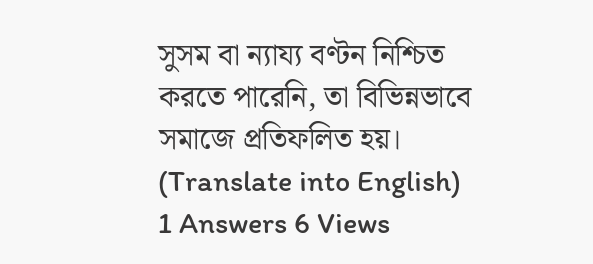সুসম বা ন্যায্য বণ্টন নিশ্চিত করতে পারেনি, তা বিভিন্নভাবে সমাজে প্রতিফলিত হয়। (Translate into English)
1 Answers 6 Views